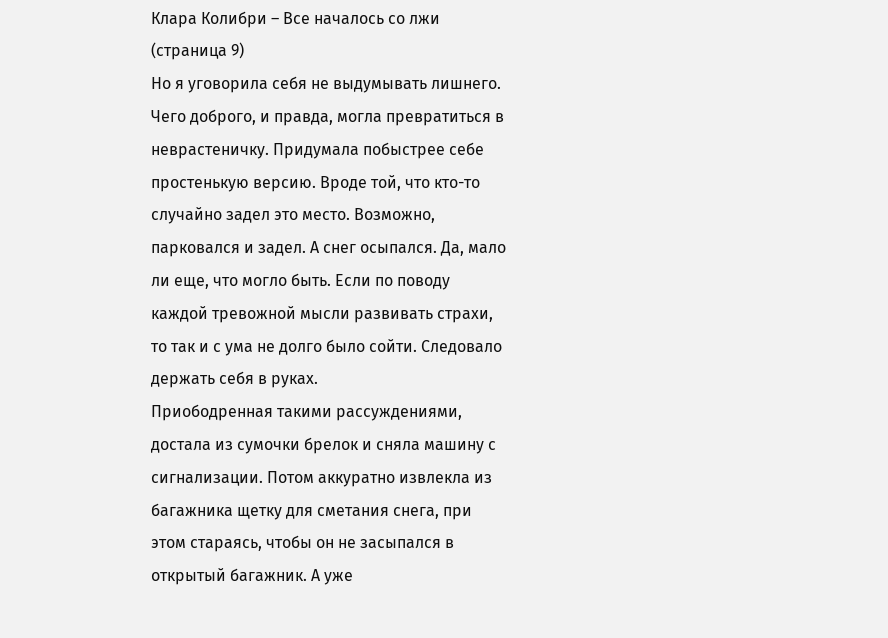Клара Колибри – Все началось со лжи (страница 9)
Но я уговорила себя не выдумывать лишнего. Чего доброго, и правда, могла превратиться в неврастеничку. Придумала побыстрее себе простенькую версию. Вроде той, что кто-то случайно задел это место. Возможно, парковался и задел. А снег осыпался. Да, мало ли еще, что могло быть. Если по поводу каждой тревожной мысли развивать страхи, то так и с ума не долго было сойти. Следовало держать себя в руках.
Приободренная такими рассуждениями, достала из сумочки брелок и сняла машину с сигнализации. Потом аккуратно извлекла из багажника щетку для сметания снега, при этом стараясь, чтобы он не засыпался в открытый багажник. А уже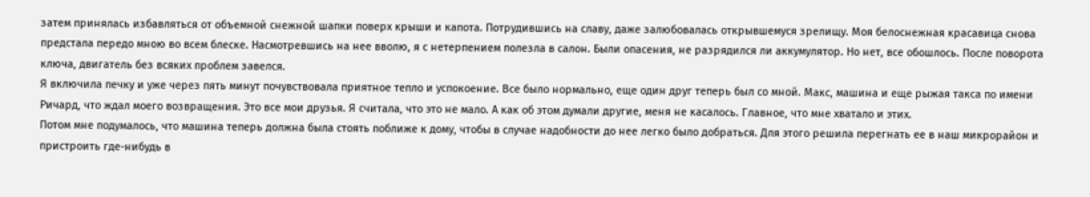затем принялась избавляться от объемной снежной шапки поверх крыши и капота. Потрудившись на славу, даже залюбовалась открывшемуся зрелищу. Моя белоснежная красавица снова предстала передо мною во всем блеске. Насмотревшись на нее вволю, я с нетерпением полезла в салон. Были опасения, не разрядился ли аккумулятор. Но нет, все обошлось. После поворота ключа, двигатель без всяких проблем завелся.
Я включила печку и уже через пять минут почувствовала приятное тепло и успокоение. Все было нормально, еще один друг теперь был со мной. Макс, машина и еще рыжая такса по имени Ричард, что ждал моего возвращения. Это все мои друзья. Я считала, что это не мало. А как об этом думали другие, меня не касалось. Главное, что мне хватало и этих.
Потом мне подумалось, что машина теперь должна была стоять поближе к дому, чтобы в случае надобности до нее легко было добраться. Для этого решила перегнать ее в наш микрорайон и пристроить где-нибудь в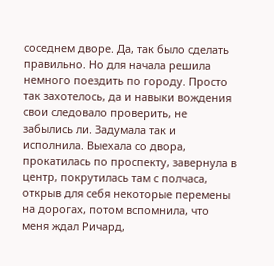соседнем дворе. Да, так было сделать правильно. Но для начала решила немного поездить по городу. Просто так захотелось, да и навыки вождения свои следовало проверить, не забылись ли. Задумала так и исполнила. Выехала со двора, прокатилась по проспекту, завернула в центр, покрутилась там с полчаса, открыв для себя некоторые перемены на дорогах, потом вспомнила, что меня ждал Ричард,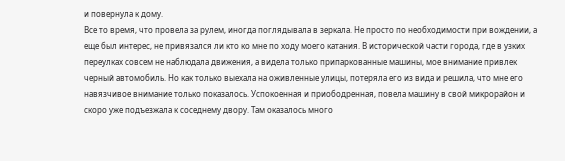и повернула к дому.
Все то время, что провела за рулем, иногда поглядывала в зеркала. Не просто по необходимости при вождении, а еще был интерес, не привязался ли кто ко мне по ходу моего катания. В исторической части города, где в узких переулках совсем не наблюдала движения, а видела только припаркованные машины, мое внимание привлек черный автомобиль. Но как только выехала на оживленные улицы, потеряла его из вида и решила, что мне его навязчивое внимание только показалось. Успокоенная и приободренная, повела машину в свой микрорайон и скоро уже подъезжала к соседнему двору. Там оказалось много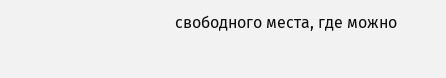свободного места, где можно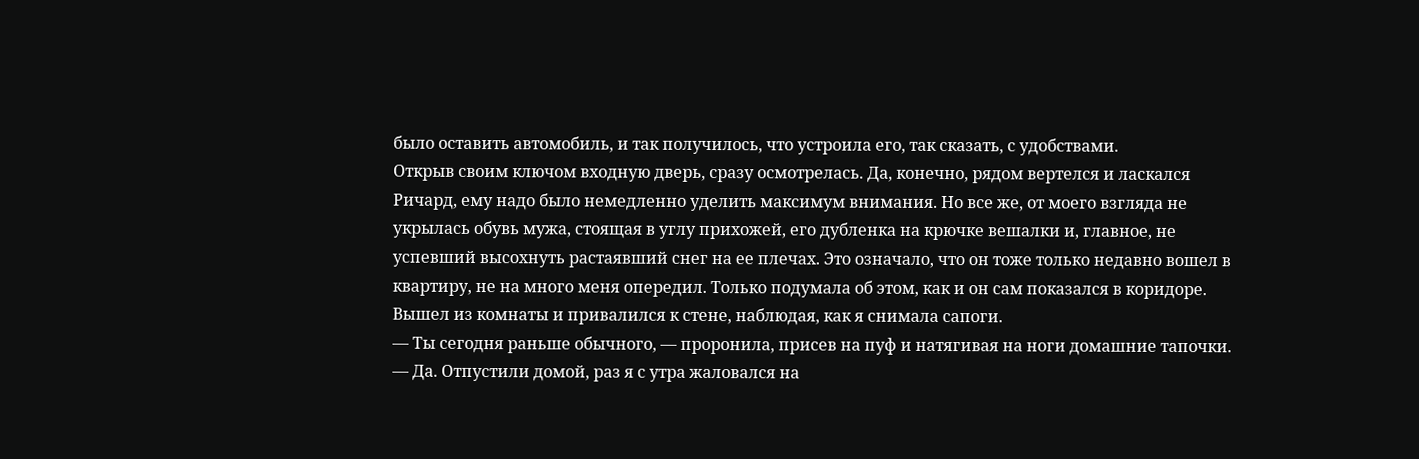было оставить автомобиль, и так получилось, что устроила его, так сказать, с удобствами.
Открыв своим ключом входную дверь, сразу осмотрелась. Да, конечно, рядом вертелся и ласкался Ричард, ему надо было немедленно уделить максимум внимания. Но все же, от моего взгляда не укрылась обувь мужа, стоящая в углу прихожей, его дубленка на крючке вешалки и, главное, не успевший высохнуть растаявший снег на ее плечах. Это означало, что он тоже только недавно вошел в квартиру, не на много меня опередил. Только подумала об этом, как и он сам показался в коридоре. Вышел из комнаты и привалился к стене, наблюдая, как я снимала сапоги.
— Ты сегодня раньше обычного, — проронила, присев на пуф и натягивая на ноги домашние тапочки.
— Да. Отпустили домой, раз я с утра жаловался на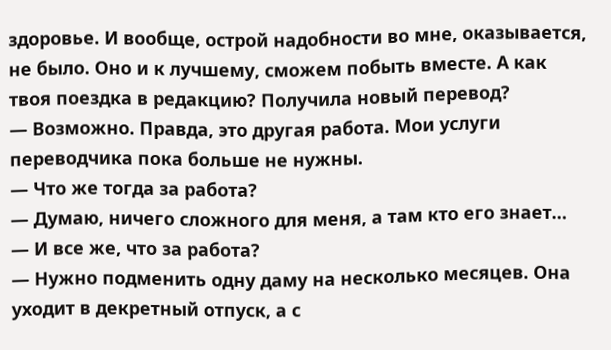здоровье. И вообще, острой надобности во мне, оказывается, не было. Оно и к лучшему, сможем побыть вместе. А как твоя поездка в редакцию? Получила новый перевод?
— Возможно. Правда, это другая работа. Мои услуги переводчика пока больше не нужны.
— Что же тогда за работа?
— Думаю, ничего сложного для меня, а там кто его знает…
— И все же, что за работа?
— Нужно подменить одну даму на несколько месяцев. Она уходит в декретный отпуск, а с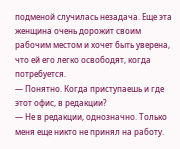подменой случилась незадача. Еще эта женщина очень дорожит своим рабочим местом и хочет быть уверена, что ей его легко освободят, когда потребуется.
— Понятно. Когда приступаешь и где этот офис, в редакции?
— Не в редакции, однозначно. Только меня еще никто не принял на работу.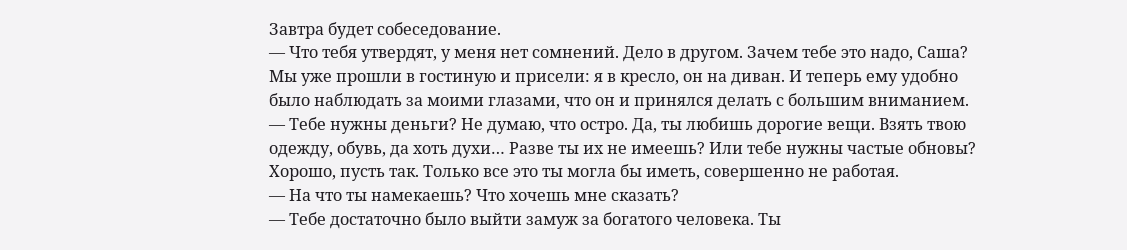Завтра будет собеседование.
— Что тебя утвердят, у меня нет сомнений. Дело в другом. Зачем тебе это надо, Саша?
Мы уже прошли в гостиную и присели: я в кресло, он на диван. И теперь ему удобно было наблюдать за моими глазами, что он и принялся делать с большим вниманием.
— Тебе нужны деньги? Не думаю, что остро. Да, ты любишь дорогие вещи. Взять твою одежду, обувь, да хоть духи… Разве ты их не имеешь? Или тебе нужны частые обновы? Хорошо, пусть так. Только все это ты могла бы иметь, совершенно не работая.
— На что ты намекаешь? Что хочешь мне сказать?
— Тебе достаточно было выйти замуж за богатого человека. Ты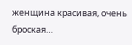женщина красивая, очень броская…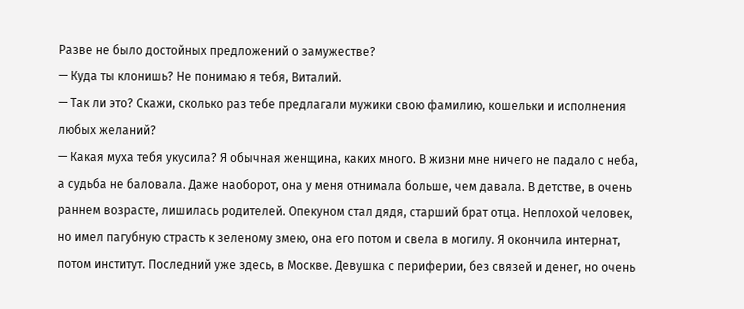Разве не было достойных предложений о замужестве?
— Куда ты клонишь? Не понимаю я тебя, Виталий.
— Так ли это? Скажи, сколько раз тебе предлагали мужики свою фамилию, кошельки и исполнения любых желаний?
— Какая муха тебя укусила? Я обычная женщина, каких много. В жизни мне ничего не падало с неба, а судьба не баловала. Даже наоборот, она у меня отнимала больше, чем давала. В детстве, в очень раннем возрасте, лишилась родителей. Опекуном стал дядя, старший брат отца. Неплохой человек, но имел пагубную страсть к зеленому змею, она его потом и свела в могилу. Я окончила интернат, потом институт. Последний уже здесь, в Москве. Девушка с периферии, без связей и денег, но очень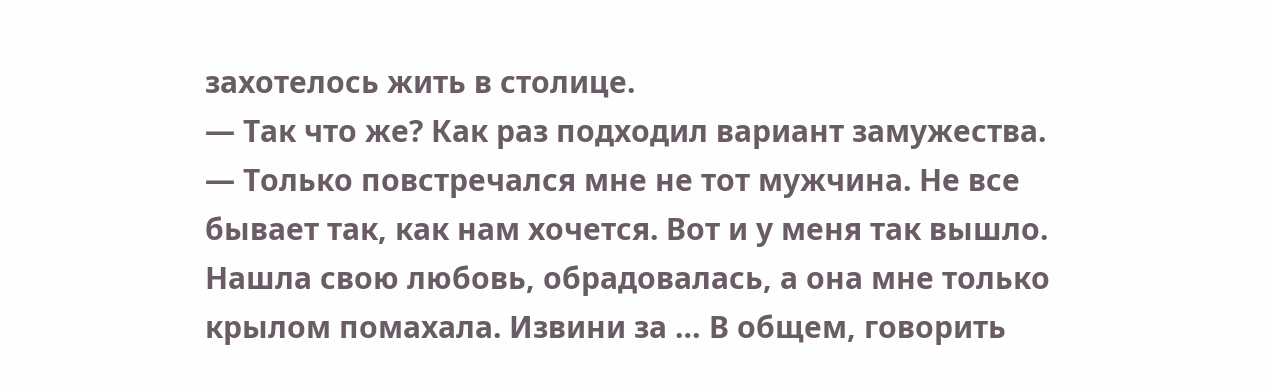захотелось жить в столице.
— Так что же? Как раз подходил вариант замужества.
— Только повстречался мне не тот мужчина. Не все бывает так, как нам хочется. Вот и у меня так вышло. Нашла свою любовь, обрадовалась, а она мне только крылом помахала. Извини за … В общем, говорить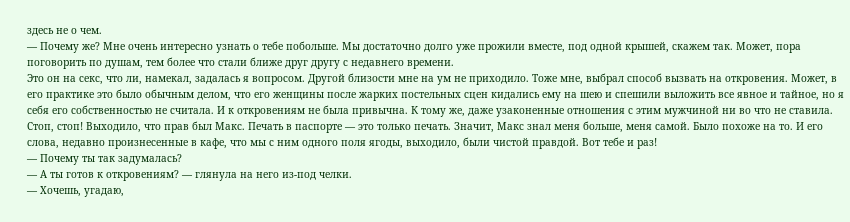здесь не о чем.
— Почему же? Мне очень интересно узнать о тебе побольше. Мы достаточно долго уже прожили вместе, под одной крышей, скажем так. Может, пора поговорить по душам, тем более что стали ближе друг другу с недавнего времени.
Это он на секс, что ли, намекал, задалась я вопросом. Другой близости мне на ум не приходило. Тоже мне, выбрал способ вызвать на откровения. Может, в его практике это было обычным делом, что его женщины после жарких постельных сцен кидались ему на шею и спешили выложить все явное и тайное, но я себя его собственностью не считала. И к откровениям не была привычна. К тому же, даже узаконенные отношения с этим мужчиной ни во что не ставила. Стоп, стоп! Выходило, что прав был Макс. Печать в паспорте — это только печать. Значит, Макс знал меня больше, меня самой. Было похоже на то. И его слова, недавно произнесенные в кафе, что мы с ним одного поля ягоды, выходило, были чистой правдой. Вот тебе и раз!
— Почему ты так задумалась?
— А ты готов к откровениям? — глянула на него из-под челки.
— Хочешь, угадаю,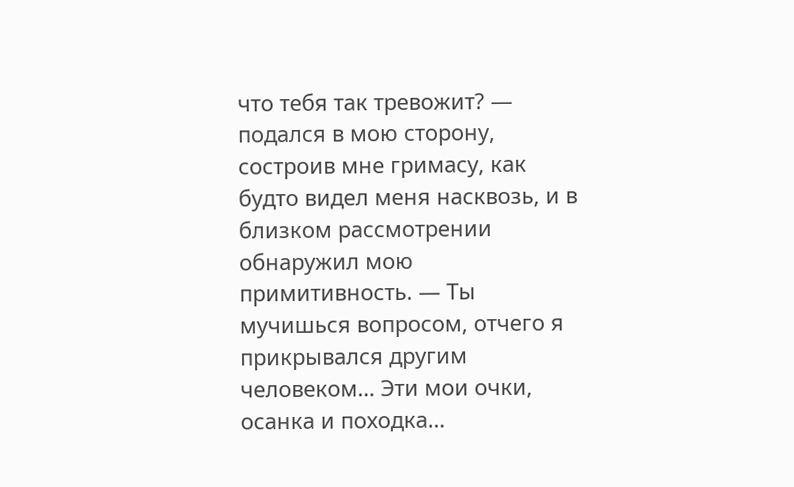что тебя так тревожит? — подался в мою сторону, состроив мне гримасу, как будто видел меня насквозь, и в близком рассмотрении обнаружил мою примитивность. — Ты мучишься вопросом, отчего я прикрывался другим человеком… Эти мои очки, осанка и походка…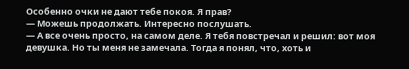Особенно очки не дают тебе покоя. Я прав?
— Можешь продолжать. Интересно послушать.
— А все очень просто, на самом деле. Я тебя повстречал и решил: вот моя девушка. Но ты меня не замечала. Тогда я понял, что, хоть и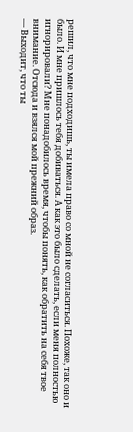решил, что мне подходишь, ты имела право со мной не согласиться. Похоже, так оно и было. И мне пришлось тебя добиваться. А как это было сделать, если меня полностью игнорировали? Мне понадобилось время, чтобы понять, как обратить на себя твое внимание. Отсюда и взялся мой прежний образ.
— Выходит, что ты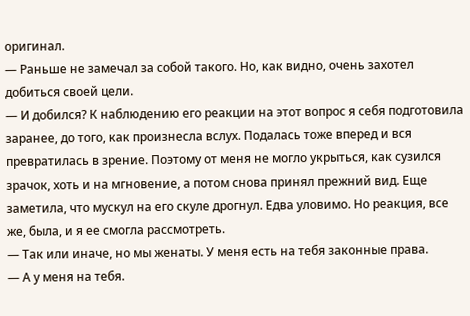оригинал.
— Раньше не замечал за собой такого. Но, как видно, очень захотел добиться своей цели.
— И добился? К наблюдению его реакции на этот вопрос я себя подготовила заранее, до того, как произнесла вслух. Подалась тоже вперед и вся превратилась в зрение. Поэтому от меня не могло укрыться, как сузился зрачок, хоть и на мгновение, а потом снова принял прежний вид. Еще заметила, что мускул на его скуле дрогнул. Едва уловимо. Но реакция, все же, была, и я ее смогла рассмотреть.
— Так или иначе, но мы женаты. У меня есть на тебя законные права.
— А у меня на тебя.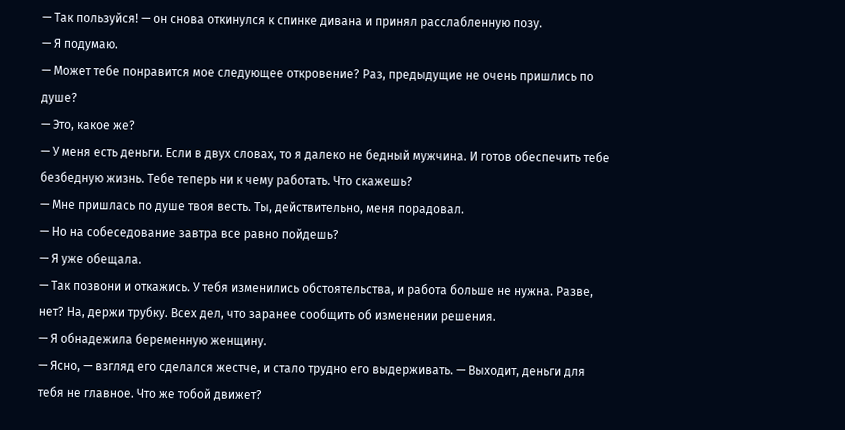— Так пользуйся! — он снова откинулся к спинке дивана и принял расслабленную позу.
— Я подумаю.
— Может тебе понравится мое следующее откровение? Раз, предыдущие не очень пришлись по душе?
— Это, какое же?
— У меня есть деньги. Если в двух словах, то я далеко не бедный мужчина. И готов обеспечить тебе безбедную жизнь. Тебе теперь ни к чему работать. Что скажешь?
— Мне пришлась по душе твоя весть. Ты, действительно, меня порадовал.
— Но на собеседование завтра все равно пойдешь?
— Я уже обещала.
— Так позвони и откажись. У тебя изменились обстоятельства, и работа больше не нужна. Разве, нет? На, держи трубку. Всех дел, что заранее сообщить об изменении решения.
— Я обнадежила беременную женщину.
— Ясно, — взгляд его сделался жестче, и стало трудно его выдерживать. — Выходит, деньги для тебя не главное. Что же тобой движет?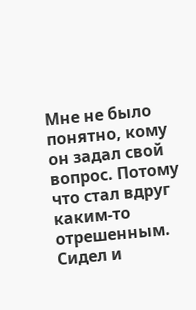Мне не было понятно, кому он задал свой вопрос. Потому что стал вдруг каким-то отрешенным. Сидел и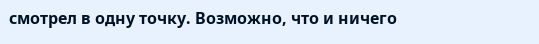смотрел в одну точку. Возможно, что и ничего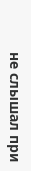не слышал при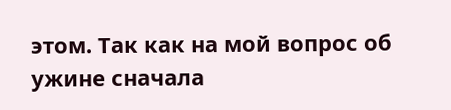этом. Так как на мой вопрос об ужине сначала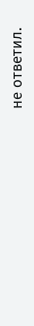не ответил.